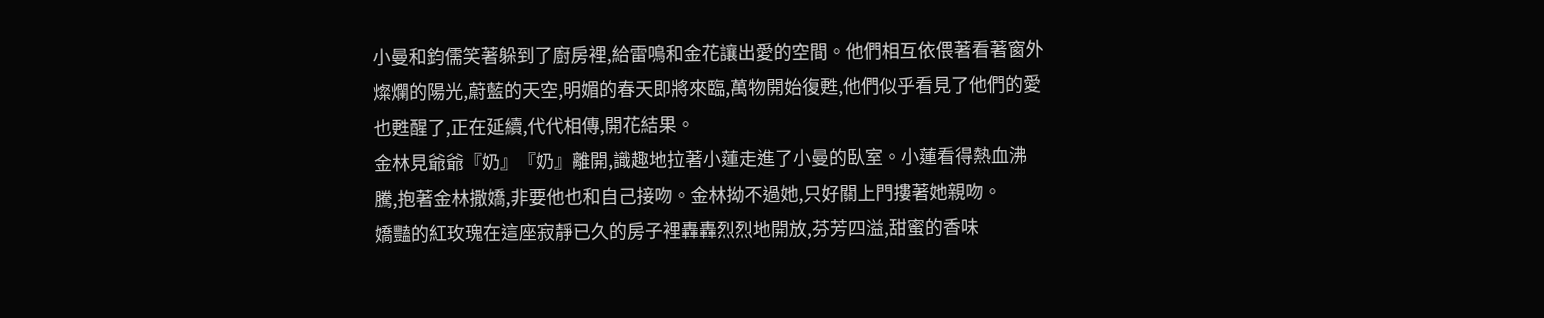小曼和鈞儒笑著躲到了廚房裡,給雷鳴和金花讓出愛的空間。他們相互依偎著看著窗外燦爛的陽光,蔚藍的天空,明媚的春天即將來臨,萬物開始復甦,他們似乎看見了他們的愛也甦醒了,正在延續,代代相傳,開花結果。
金林見爺爺『奶』『奶』離開,識趣地拉著小蓮走進了小曼的臥室。小蓮看得熱血沸騰,抱著金林撒嬌,非要他也和自己接吻。金林拗不過她,只好關上門摟著她親吻。
嬌豔的紅玫瑰在這座寂靜已久的房子裡轟轟烈烈地開放,芬芳四溢,甜蜜的香味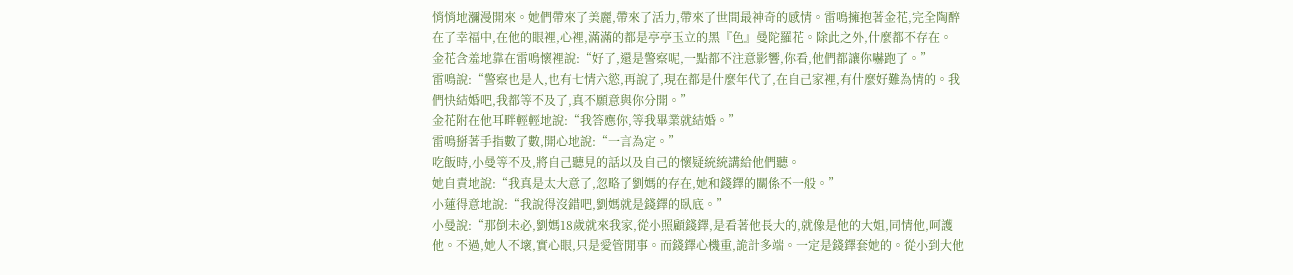悄悄地瀰漫開來。她們帶來了美麗,帶來了活力,帶來了世間最神奇的感情。雷鳴擁抱著金花,完全陶醉在了幸福中,在他的眼裡,心裡,滿滿的都是亭亭玉立的黑『色』曼陀羅花。除此之外,什麼都不存在。
金花含羞地靠在雷鳴懷裡說:“好了,還是警察呢,一點都不注意影響,你看,他們都讓你嚇跑了。”
雷鳴說:“警察也是人,也有七情六慾,再說了,現在都是什麼年代了,在自己家裡,有什麼好難為情的。我們快結婚吧,我都等不及了,真不願意與你分開。”
金花附在他耳畔輕輕地說:“我答應你,等我畢業就結婚。”
雷鳴掰著手指數了數,開心地說:“一言為定。”
吃飯時,小曼等不及,將自己聽見的話以及自己的懷疑統統講給他們聽。
她自責地說:“我真是太大意了,忽略了劉媽的存在,她和錢鐸的關係不一般。”
小蓮得意地說:“我說得沒錯吧,劉媽就是錢鐸的臥底。”
小曼說:“那倒未必,劉媽18歲就來我家,從小照顧錢鐸,是看著他長大的,就像是他的大姐,同情他,呵護他。不過,她人不壞,實心眼,只是愛管閒事。而錢鐸心機重,詭計多端。一定是錢鐸套她的。從小到大他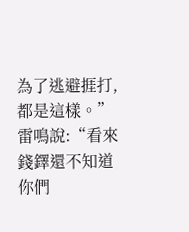為了逃避捱打,都是這樣。”
雷鳴說:“看來錢鐸還不知道你們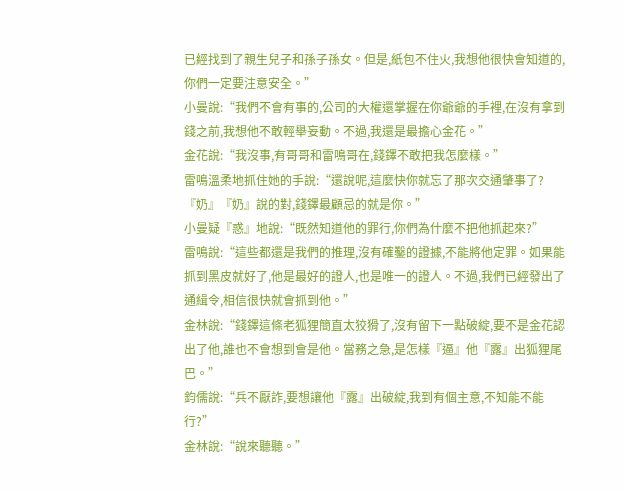已經找到了親生兒子和孫子孫女。但是,紙包不住火,我想他很快會知道的,你們一定要注意安全。”
小曼說:“我們不會有事的,公司的大權還掌握在你爺爺的手裡,在沒有拿到錢之前,我想他不敢輕舉妄動。不過,我還是最擔心金花。”
金花說:“我沒事,有哥哥和雷鳴哥在,錢鐸不敢把我怎麼樣。”
雷鳴溫柔地抓住她的手說:“還說呢,這麼快你就忘了那次交通肇事了?『奶』『奶』說的對,錢鐸最顧忌的就是你。”
小曼疑『惑』地說:“既然知道他的罪行,你們為什麼不把他抓起來?”
雷鳴說:“這些都還是我們的推理,沒有確鑿的證據,不能將他定罪。如果能抓到黑皮就好了,他是最好的證人,也是唯一的證人。不過,我們已經發出了通緝令,相信很快就會抓到他。”
金林說:“錢鐸這條老狐狸簡直太狡猾了,沒有留下一點破綻,要不是金花認出了他,誰也不會想到會是他。當務之急,是怎樣『逼』他『露』出狐狸尾巴。”
鈞儒說:“兵不厭詐,要想讓他『露』出破綻,我到有個主意,不知能不能行?”
金林說:“說來聽聽。”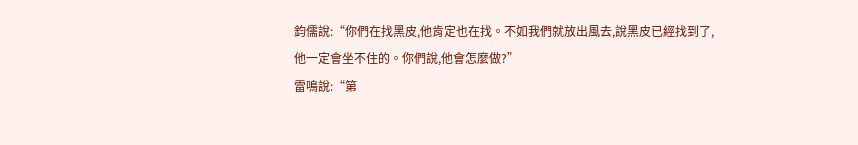鈞儒說:“你們在找黑皮,他肯定也在找。不如我們就放出風去,說黑皮已經找到了,他一定會坐不住的。你們說,他會怎麼做?”
雷鳴說:“第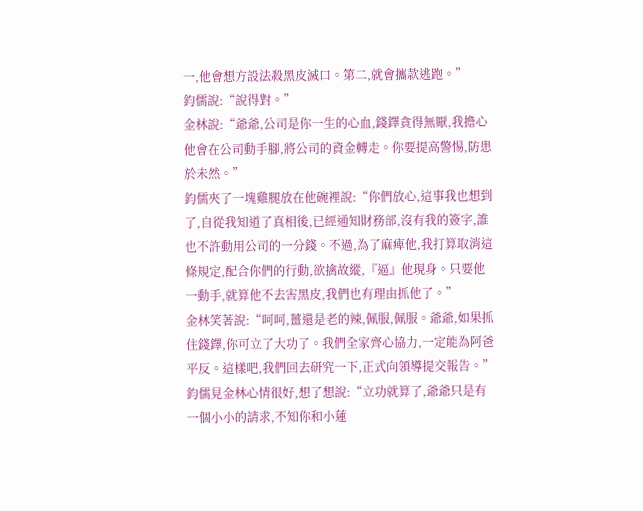一,他會想方設法殺黑皮滅口。第二,就會攜款逃跑。”
鈞儒說:“說得對。”
金林說:“爺爺,公司是你一生的心血,錢鐸貪得無厭,我擔心他會在公司動手腳,將公司的資金轉走。你要提高警惕,防患於未然。”
鈞儒夾了一塊雞腿放在他碗裡說:“你們放心,這事我也想到了,自從我知道了真相後,已經通知財務部,沒有我的簽字,誰也不許動用公司的一分錢。不過,為了麻痺他,我打算取消這條規定,配合你們的行動,欲擒故縱,『逼』他現身。只要他一動手,就算他不去害黑皮,我們也有理由抓他了。”
金林笑著說:“呵呵,薑還是老的辣,佩服,佩服。爺爺,如果抓住錢鐸,你可立了大功了。我們全家齊心協力,一定能為阿爸平反。這樣吧,我們回去研究一下,正式向領導提交報告。”
鈞儒見金林心情很好,想了想說:“立功就算了,爺爺只是有一個小小的請求,不知你和小蓮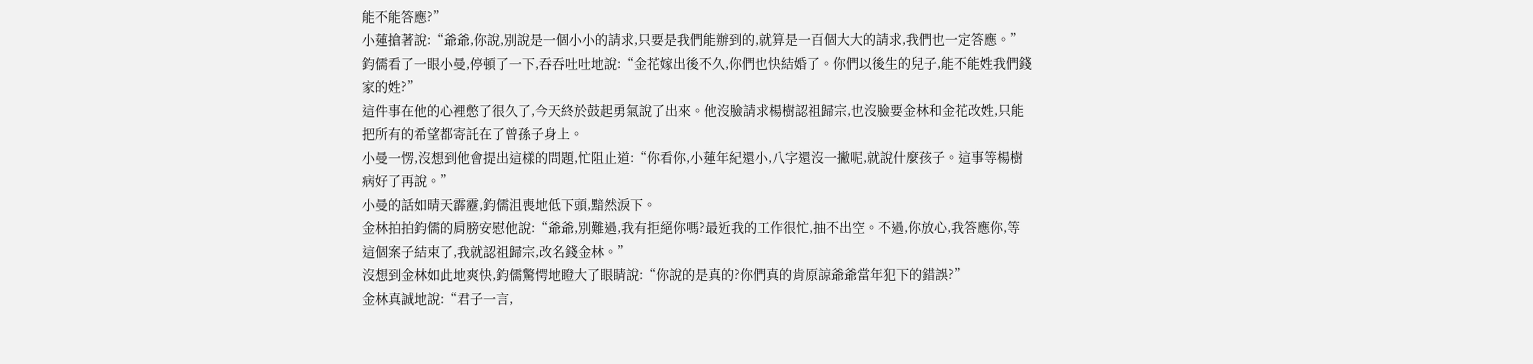能不能答應?”
小蓮搶著說:“爺爺,你說,別說是一個小小的請求,只要是我們能辦到的,就算是一百個大大的請求,我們也一定答應。”
鈞儒看了一眼小曼,停頓了一下,吞吞吐吐地說:“金花嫁出後不久,你們也快結婚了。你們以後生的兒子,能不能姓我們錢家的姓?”
這件事在他的心裡憋了很久了,今天終於鼓起勇氣說了出來。他沒臉請求楊樹認祖歸宗,也沒臉要金林和金花改姓,只能把所有的希望都寄託在了曾孫子身上。
小曼一愣,沒想到他會提出這樣的問題,忙阻止道:“你看你,小蓮年紀還小,八字還沒一撇呢,就說什麼孩子。這事等楊樹病好了再說。”
小曼的話如晴天霹靂,鈞儒沮喪地低下頭,黯然淚下。
金林拍拍鈞儒的肩膀安慰他說:“爺爺,別難過,我有拒絕你嗎?最近我的工作很忙,抽不出空。不過,你放心,我答應你,等這個案子結束了,我就認祖歸宗,改名錢金林。”
沒想到金林如此地爽快,鈞儒驚愕地瞪大了眼睛說:“你說的是真的?你們真的肯原諒爺爺當年犯下的錯誤?”
金林真誠地說:“君子一言,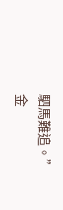駟馬難追。”
金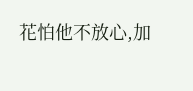花怕他不放心,加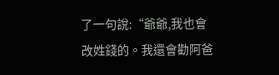了一句說:“爺爺,我也會改姓錢的。我還會勸阿爸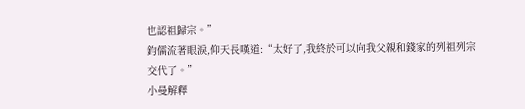也認祖歸宗。”
鈞儒流著眼淚,仰天長嘆道:“太好了,我終於可以向我父親和錢家的列祖列宗交代了。”
小曼解釋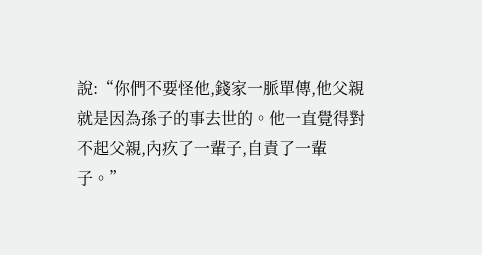說:“你們不要怪他,錢家一脈單傳,他父親就是因為孫子的事去世的。他一直覺得對不起父親,內疚了一輩子,自責了一輩子。”